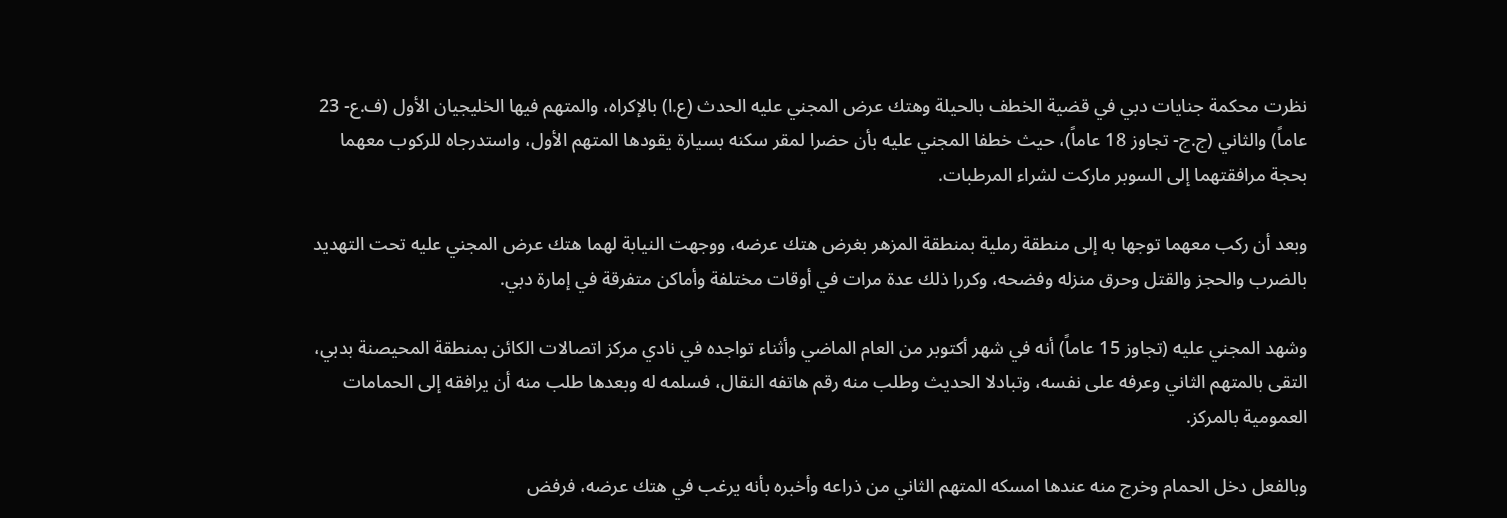نظرت محكمة جنايات دبي في قضية الخطف بالحيلة وهتك عرض المجني عليه الحدث (ع.ا) بالإكراه، والمتهم فيها الخليجيان الأول (ف.ع- 23 عاماً) والثاني (ج.ج- تجاوز 18 عاماً)، حيث خطفا المجني عليه بأن حضرا لمقر سكنه بسيارة يقودها المتهم الأول، واستدرجاه للركوب معهما بحجة مرافقتهما إلى السوبر ماركت لشراء المرطبات.

وبعد أن ركب معهما توجها به إلى منطقة رملية بمنطقة المزهر بغرض هتك عرضه، ووجهت النيابة لهما هتك عرض المجني عليه تحت التهديد بالضرب والحجز والقتل وحرق منزله وفضحه، وكررا ذلك عدة مرات في أوقات مختلفة وأماكن متفرقة في إمارة دبي.

وشهد المجني عليه (تجاوز 15 عاماً) أنه في شهر أكتوبر من العام الماضي وأثناء تواجده في نادي مركز اتصالات الكائن بمنطقة المحيصنة بدبي، التقى بالمتهم الثاني وعرفه على نفسه، وتبادلا الحديث وطلب منه رقم هاتفه النقال، فسلمه له وبعدها طلب منه أن يرافقه إلى الحمامات العمومية بالمركز.

وبالفعل دخل الحمام وخرج منه عندها امسكه المتهم الثاني من ذراعه وأخبره بأنه يرغب في هتك عرضه، فرفض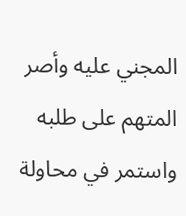المجني عليه وأصر المتهم على طلبه واستمر في محاولة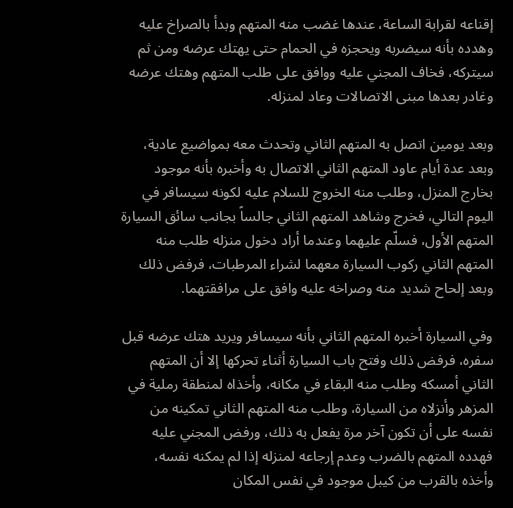إقناعه لقرابة الساعة، عندها غضب منه المتهم وبدأ بالصراخ عليه وهدده بأنه سيضربه ويحجزه في الحمام حتى يهتك عرضه ومن ثم سيتركه، فخاف المجني عليه ووافق على طلب المتهم وهتك عرضه وغادر بعدها مبنى الاتصالات وعاد لمنزله.

وبعد يومين اتصل به المتهم الثاني وتحدث معه بمواضيع عادية، وبعد عدة أيام عاود المتهم الثاني الاتصال به وأخبره بأنه موجود بخارج المنزل، وطلب منه الخروج للسلام عليه لكونه سيسافر في اليوم التالي، فخرج وشاهد المتهم الثاني جالساً بجانب سائق السيارة المتهم الأول، فسلّم عليهما وعندما أراد دخول منزله طلب منه المتهم الثاني ركوب السيارة معهما لشراء المرطبات، فرفض ذلك وبعد إلحاح شديد منه وصراخه عليه وافق على مرافقتهما.

وفي السيارة أخبره المتهم الثاني بأنه سيسافر ويريد هتك عرضه قبل سفره، فرفض ذلك وفتح باب السيارة أثناء تحركها إلا أن المتهم الثاني أمسكه وطلب منه البقاء في مكانه، وأخذاه لمنطقة رملية في المزهر وأنزلاه من السيارة، وطلب منه المتهم الثاني تمكينه من نفسه على أن تكون آخر مرة يفعل به ذلك، ورفض المجني عليه فهدده المتهم بالضرب وعدم إرجاعه لمنزله إذا لم يمكنه نفسه، وأخذه بالقرب من كيبل موجود في نفس المكان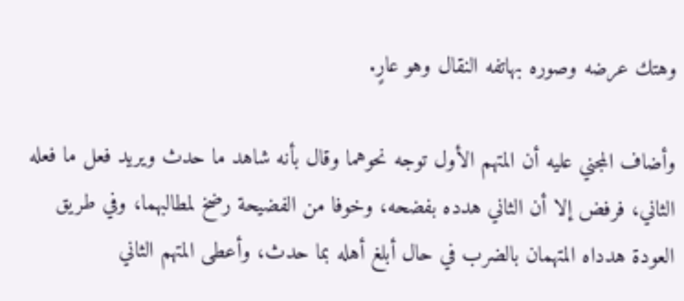وهتك عرضه وصوره بهاتفه النقال وهو عارٍ.

وأضاف المجني عليه أن المتهم الأول توجه نحوهما وقال بأنه شاهد ما حدث ويريد فعل ما فعله الثاني، فرفض إلا أن الثاني هدده بفضحه، وخوفا من الفضيحة رضخ لمطالبهما، وفي طريق العودة هدداه المتهمان بالضرب في حال أبلغ أهله بما حدث، وأعطى المتهم الثاني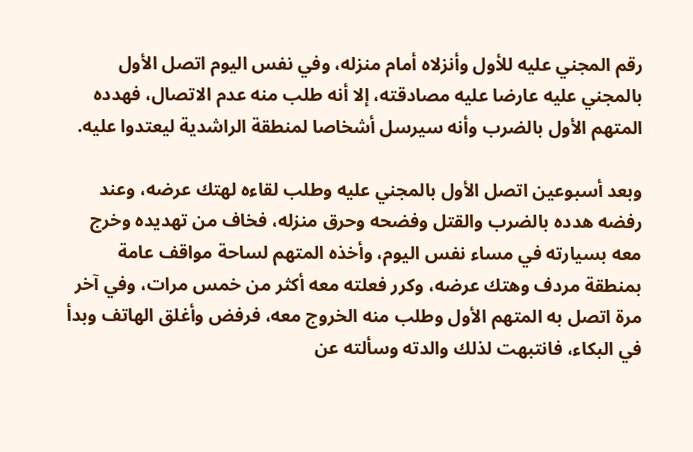رقم المجني عليه للأول وأنزلاه أمام منزله، وفي نفس اليوم اتصل الأول بالمجني عليه عارضا عليه مصادقته، إلا أنه طلب منه عدم الاتصال، فهدده المتهم الأول بالضرب وأنه سيرسل أشخاصا لمنطقة الراشدية ليعتدوا عليه.

وبعد أسبوعين اتصل الأول بالمجني عليه وطلب لقاءه لهتك عرضه، وعند رفضه هدده بالضرب والقتل وفضحه وحرق منزله، فخاف من تهديده وخرج معه بسيارته في مساء نفس اليوم، وأخذه المتهم لساحة مواقف عامة بمنطقة مردف وهتك عرضه، وكرر فعلته معه أكثر من خمس مرات، وفي آخر مرة اتصل به المتهم الأول وطلب منه الخروج معه، فرفض وأغلق الهاتف وبدأ في البكاء، فانتبهت لذلك والدته وسألته عن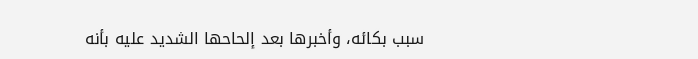سبب بكائه، وأخبرها بعد إلحاحها الشديد عليه بأنه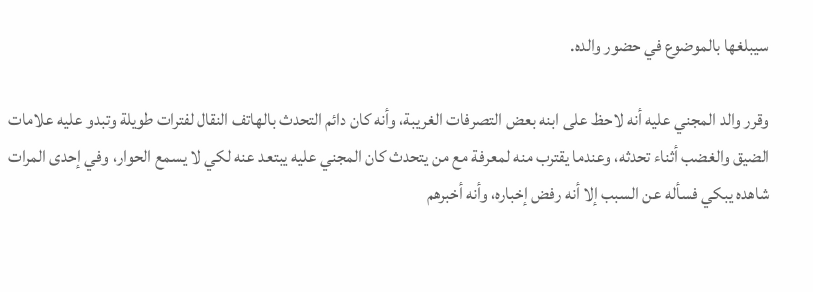سيبلغها بالموضوع في حضور والده.

وقرر والد المجني عليه أنه لاحظ على ابنه بعض التصرفات الغريبة، وأنه كان دائم التحدث بالهاتف النقال لفترات طويلة وتبدو عليه علامات الضيق والغضب أثناء تحدثه، وعندما يقترب منه لمعرفة مع من يتحدث كان المجني عليه يبتعد عنه لكي لا يسمع الحوار، وفي إحدى المرات شاهده يبكي فسأله عن السبب إلا أنه رفض إخباره، وأنه أخبرهم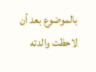بالموضوع بعد أن لاحظت والدته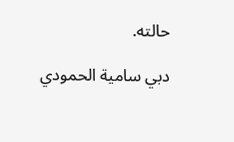حالته.

دبي سامية الحمودي